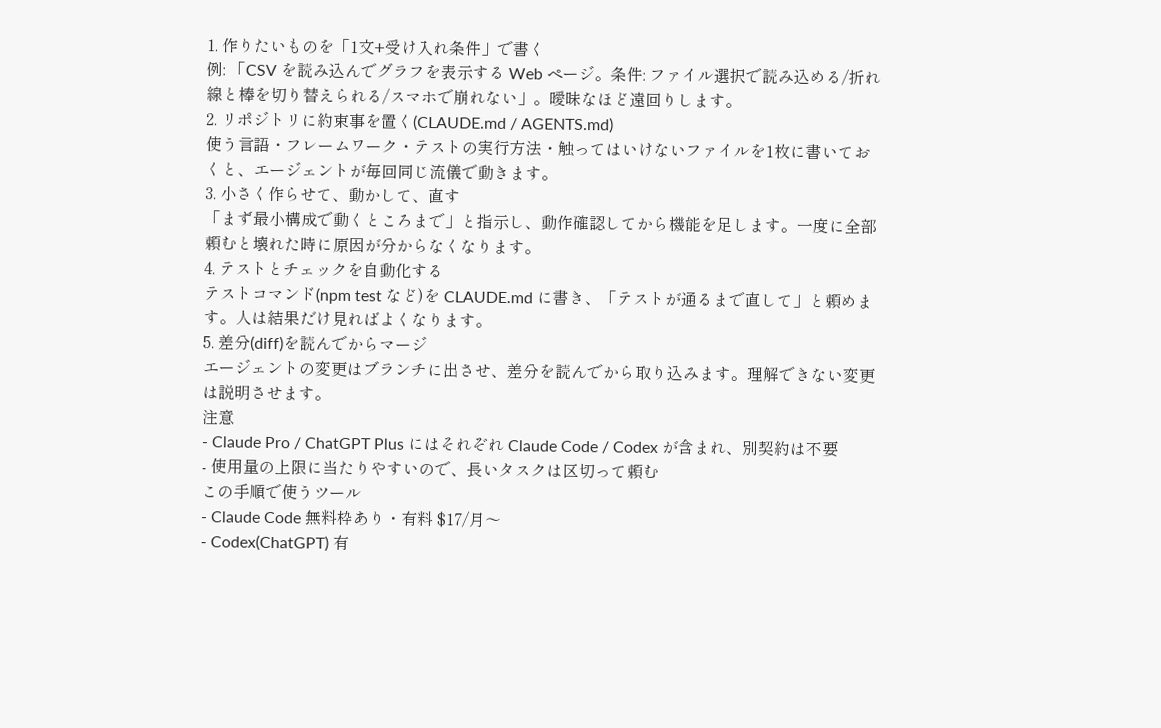1. 作りたいものを「1文+受け入れ条件」で書く
例: 「CSV を読み込んでグラフを表示する Web ページ。条件: ファイル選択で読み込める/折れ線と棒を切り替えられる/スマホで崩れない」。曖昧なほど遠回りします。
2. リポジトリに約束事を置く(CLAUDE.md / AGENTS.md)
使う言語・フレームワーク・テストの実行方法・触ってはいけないファイルを1枚に書いておくと、エージェントが毎回同じ流儀で動きます。
3. 小さく作らせて、動かして、直す
「まず最小構成で動くところまで」と指示し、動作確認してから機能を足します。一度に全部頼むと壊れた時に原因が分からなくなります。
4. テストとチェックを自動化する
テストコマンド(npm test など)を CLAUDE.md に書き、「テストが通るまで直して」と頼めます。人は結果だけ見ればよくなります。
5. 差分(diff)を読んでからマージ
エージェントの変更はブランチに出させ、差分を読んでから取り込みます。理解できない変更は説明させます。
注意
- Claude Pro / ChatGPT Plus にはそれぞれ Claude Code / Codex が含まれ、別契約は不要
- 使用量の上限に当たりやすいので、長いタスクは区切って頼む
この手順で使うツール
- Claude Code 無料枠あり・有料 $17/月〜
- Codex(ChatGPT) 有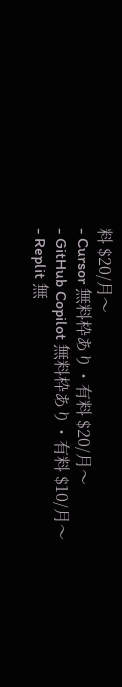料 $20/月〜
- Cursor 無料枠あり・有料 $20/月〜
- GitHub Copilot 無料枠あり・有料 $10/月〜
- Replit 無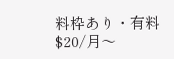料枠あり・有料 $20/月〜